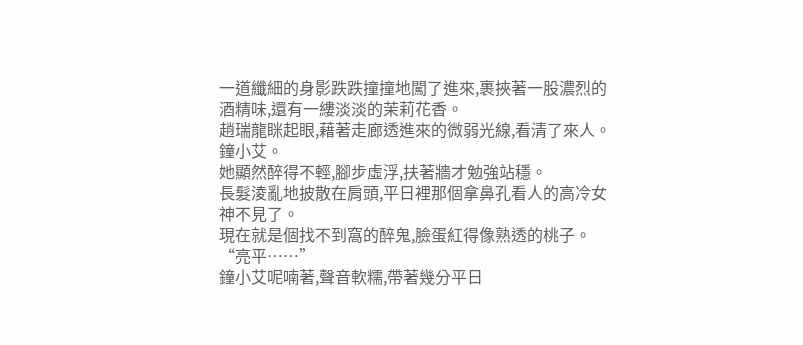一道纖細的身影跌跌撞撞地闖了進來,裹挾著一股濃烈的酒精味,還有一縷淡淡的茉莉花香。
趙瑞龍眯起眼,藉著走廊透進來的微弱光線,看清了來人。
鐘小艾。
她顯然醉得不輕,腳步虛浮,扶著牆才勉強站穩。
長髮淩亂地披散在肩頭,平日裡那個拿鼻孔看人的高冷女神不見了。
現在就是個找不到窩的醉鬼,臉蛋紅得像熟透的桃子。
“亮平……”
鐘小艾呢喃著,聲音軟糯,帶著幾分平日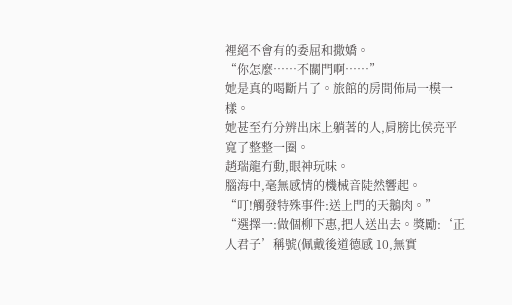裡絕不會有的委屈和撒嬌。
“你怎麼……不關門啊……”
她是真的喝斷片了。旅館的房間佈局一模一樣。
她甚至冇分辨出床上躺著的人,肩膀比侯亮平寬了整整一圈。
趙瑞龍冇動,眼神玩味。
腦海中,毫無感情的機械音陡然響起。
“叮!觸發特殊事件:送上門的天鵝肉。”
“選擇一:做個柳下惠,把人送出去。獎勵:‘正人君子’稱號(佩戴後道德感 10,無實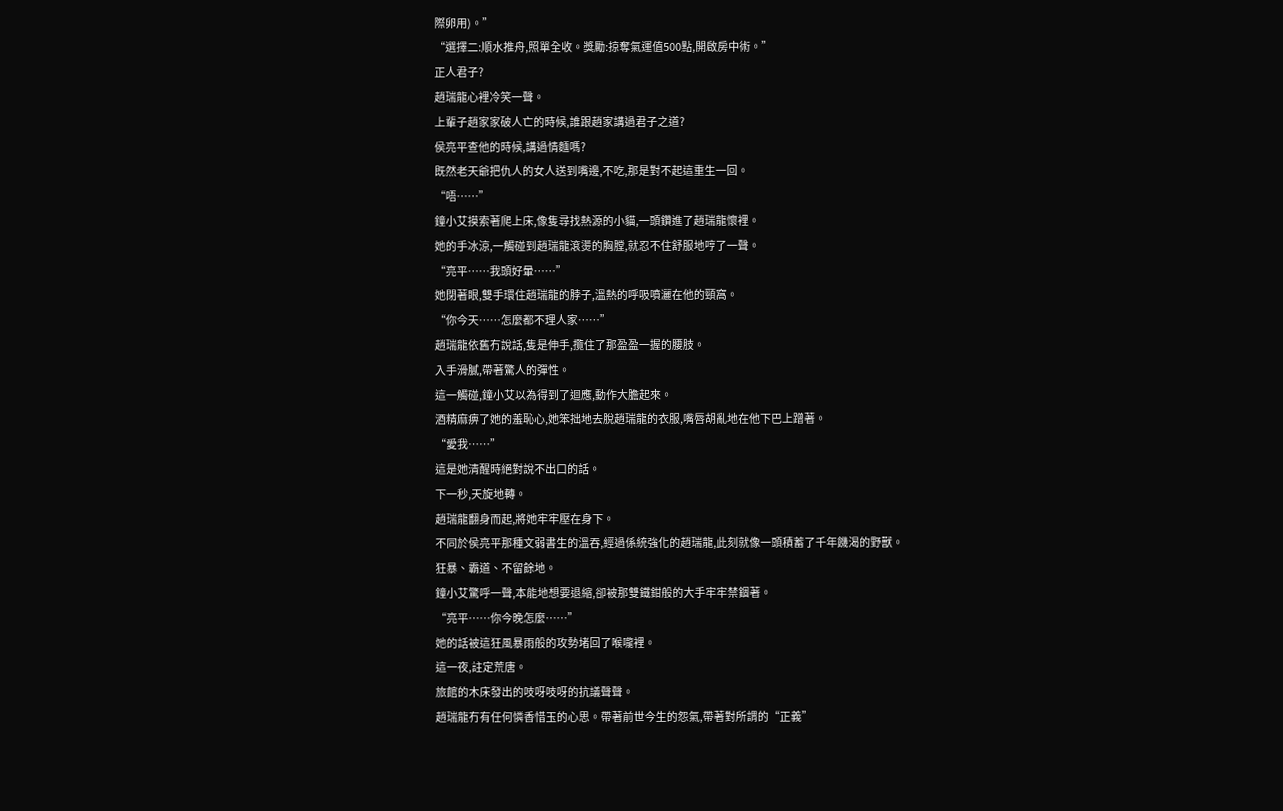際卵用)。”
“選擇二:順水推舟,照單全收。獎勵:掠奪氣運值500點,開啟房中術。”
正人君子?
趙瑞龍心裡冷笑一聲。
上輩子趙家家破人亡的時候,誰跟趙家講過君子之道?
侯亮平查他的時候,講過情麵嗎?
既然老天爺把仇人的女人送到嘴邊,不吃,那是對不起這重生一回。
“唔……”
鐘小艾摸索著爬上床,像隻尋找熱源的小貓,一頭鑽進了趙瑞龍懷裡。
她的手冰涼,一觸碰到趙瑞龍滾燙的胸膛,就忍不住舒服地哼了一聲。
“亮平……我頭好暈……”
她閉著眼,雙手環住趙瑞龍的脖子,溫熱的呼吸噴灑在他的頸窩。
“你今天……怎麼都不理人家……”
趙瑞龍依舊冇說話,隻是伸手,攬住了那盈盈一握的腰肢。
入手滑膩,帶著驚人的彈性。
這一觸碰,鐘小艾以為得到了迴應,動作大膽起來。
酒精麻痹了她的羞恥心,她笨拙地去脫趙瑞龍的衣服,嘴唇胡亂地在他下巴上蹭著。
“愛我……”
這是她清醒時絕對說不出口的話。
下一秒,天旋地轉。
趙瑞龍翻身而起,將她牢牢壓在身下。
不同於侯亮平那種文弱書生的溫吞,經過係統強化的趙瑞龍,此刻就像一頭積蓄了千年饑渴的野獸。
狂暴、霸道、不留餘地。
鐘小艾驚呼一聲,本能地想要退縮,卻被那雙鐵鉗般的大手牢牢禁錮著。
“亮平……你今晚怎麼……”
她的話被這狂風暴雨般的攻勢堵回了喉嚨裡。
這一夜,註定荒唐。
旅館的木床發出的吱呀吱呀的抗議聲聲。
趙瑞龍冇有任何憐香惜玉的心思。帶著前世今生的怨氣,帶著對所謂的“正義”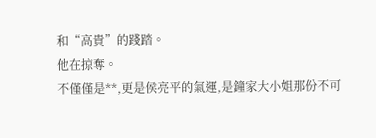和“高貴”的踐踏。
他在掠奪。
不僅僅是**,更是侯亮平的氣運,是鐘家大小姐那份不可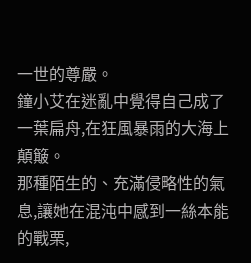一世的尊嚴。
鐘小艾在迷亂中覺得自己成了一葉扁舟,在狂風暴雨的大海上顛簸。
那種陌生的、充滿侵略性的氣息,讓她在混沌中感到一絲本能的戰栗,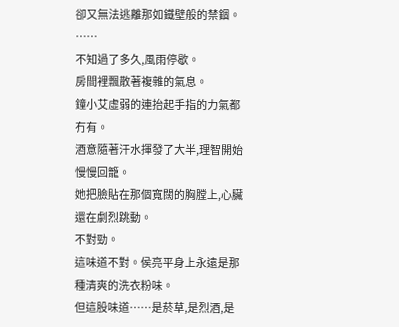卻又無法逃離那如鐵壁般的禁錮。
……
不知過了多久,風雨停歇。
房間裡飄散著複雜的氣息。
鐘小艾虛弱的連抬起手指的力氣都冇有。
酒意隨著汗水揮發了大半,理智開始慢慢回籠。
她把臉貼在那個寬闊的胸膛上,心臟還在劇烈跳動。
不對勁。
這味道不對。侯亮平身上永遠是那種清爽的洗衣粉味。
但這股味道……是菸草,是烈酒,是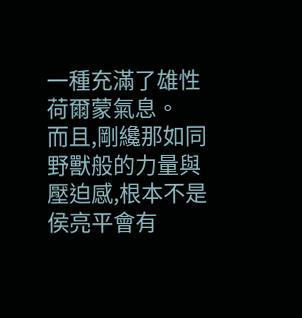一種充滿了雄性荷爾蒙氣息。
而且,剛纔那如同野獸般的力量與壓迫感,根本不是侯亮平會有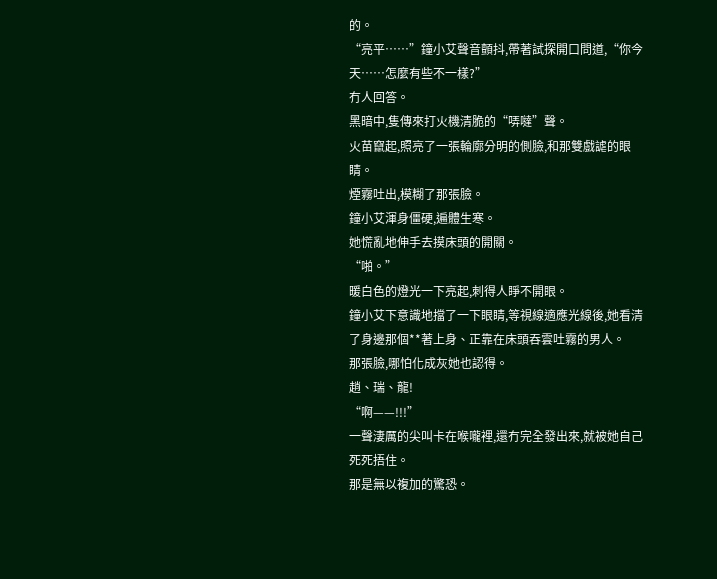的。
“亮平……”鐘小艾聲音顫抖,帶著試探開口問道,“你今天……怎麼有些不一樣?”
冇人回答。
黑暗中,隻傳來打火機清脆的“哢噠”聲。
火苗竄起,照亮了一張輪廓分明的側臉,和那雙戲謔的眼睛。
煙霧吐出,模糊了那張臉。
鐘小艾渾身僵硬,遍體生寒。
她慌亂地伸手去摸床頭的開關。
“啪。”
暖白色的燈光一下亮起,刺得人睜不開眼。
鐘小艾下意識地擋了一下眼睛,等視線適應光線後,她看清了身邊那個**著上身、正靠在床頭吞雲吐霧的男人。
那張臉,哪怕化成灰她也認得。
趙、瑞、龍!
“啊——!!!”
一聲淒厲的尖叫卡在喉嚨裡,還冇完全發出來,就被她自己死死捂住。
那是無以複加的驚恐。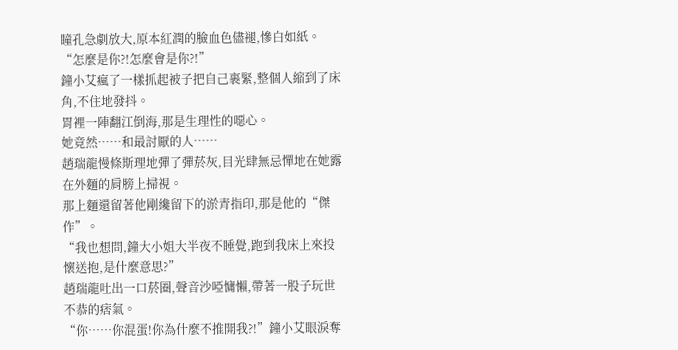瞳孔急劇放大,原本紅潤的臉血色儘褪,慘白如紙。
“怎麼是你?!怎麼會是你?!”
鐘小艾瘋了一樣抓起被子把自己裹緊,整個人縮到了床角,不住地發抖。
胃裡一陣翻江倒海,那是生理性的噁心。
她竟然……和最討厭的人……
趙瑞龍慢條斯理地彈了彈菸灰,目光肆無忌憚地在她露在外麵的肩膀上掃視。
那上麵還留著他剛纔留下的淤青指印,那是他的“傑作”。
“我也想問,鐘大小姐大半夜不睡覺,跑到我床上來投懷送抱,是什麼意思?”
趙瑞龍吐出一口菸圈,聲音沙啞慵懶,帶著一股子玩世不恭的痞氣。
“你……你混蛋!你為什麼不推開我?!”鐘小艾眼淚奪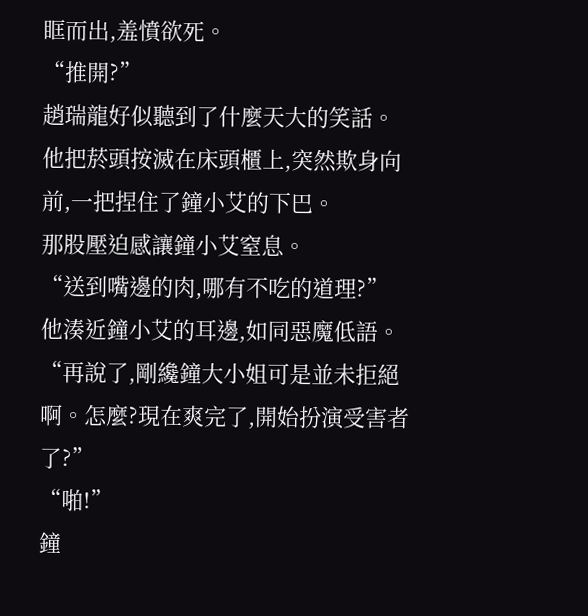眶而出,羞憤欲死。
“推開?”
趙瑞龍好似聽到了什麼天大的笑話。
他把菸頭按滅在床頭櫃上,突然欺身向前,一把捏住了鐘小艾的下巴。
那股壓迫感讓鐘小艾窒息。
“送到嘴邊的肉,哪有不吃的道理?”
他湊近鐘小艾的耳邊,如同惡魔低語。
“再說了,剛纔鐘大小姐可是並未拒絕啊。怎麼?現在爽完了,開始扮演受害者了?”
“啪!”
鐘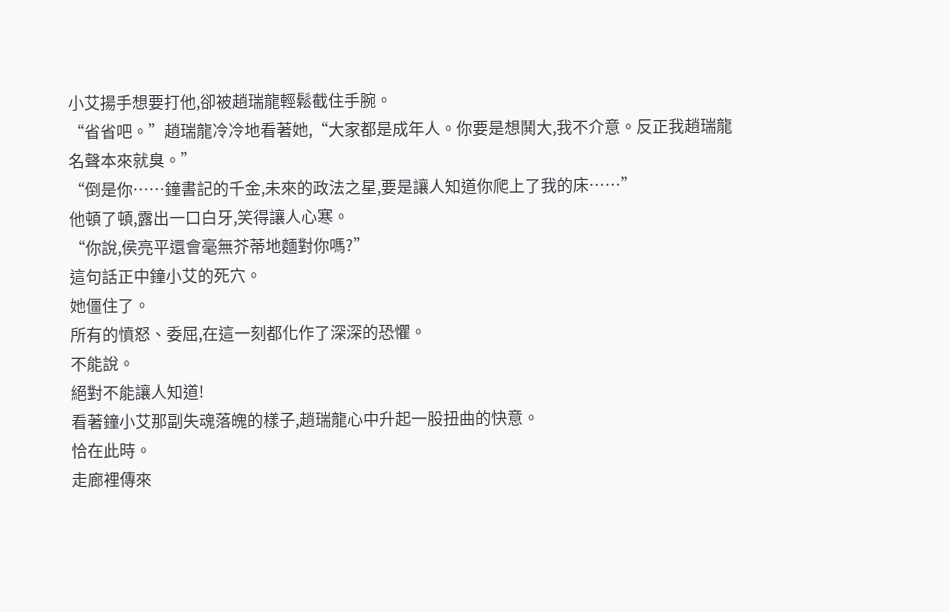小艾揚手想要打他,卻被趙瑞龍輕鬆截住手腕。
“省省吧。”趙瑞龍冷冷地看著她,“大家都是成年人。你要是想鬨大,我不介意。反正我趙瑞龍名聲本來就臭。”
“倒是你……鐘書記的千金,未來的政法之星,要是讓人知道你爬上了我的床……”
他頓了頓,露出一口白牙,笑得讓人心寒。
“你說,侯亮平還會毫無芥蒂地麵對你嗎?”
這句話正中鐘小艾的死穴。
她僵住了。
所有的憤怒、委屈,在這一刻都化作了深深的恐懼。
不能說。
絕對不能讓人知道!
看著鐘小艾那副失魂落魄的樣子,趙瑞龍心中升起一股扭曲的快意。
恰在此時。
走廊裡傳來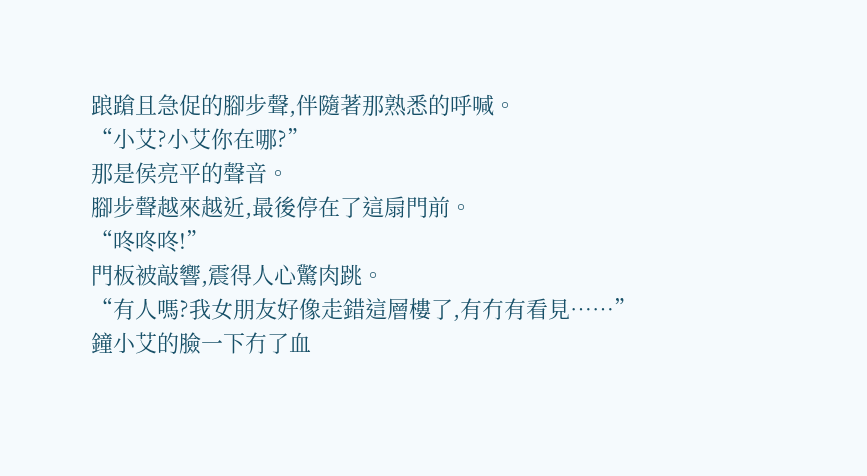踉蹌且急促的腳步聲,伴隨著那熟悉的呼喊。
“小艾?小艾你在哪?”
那是侯亮平的聲音。
腳步聲越來越近,最後停在了這扇門前。
“咚咚咚!”
門板被敲響,震得人心驚肉跳。
“有人嗎?我女朋友好像走錯這層樓了,有冇有看見……”
鐘小艾的臉一下冇了血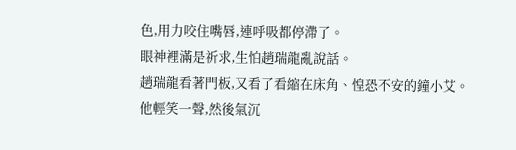色,用力咬住嘴唇,連呼吸都停滯了。
眼神裡滿是祈求,生怕趙瑞龍亂說話。
趙瑞龍看著門板,又看了看縮在床角、惶恐不安的鐘小艾。
他輕笑一聲,然後氣沉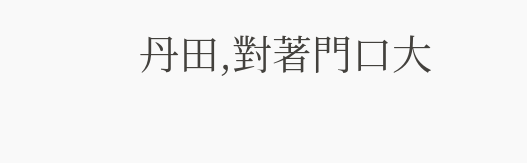丹田,對著門口大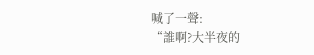喊了一聲:
“誰啊?大半夜的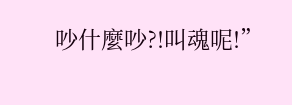吵什麼吵?!叫魂呢!”